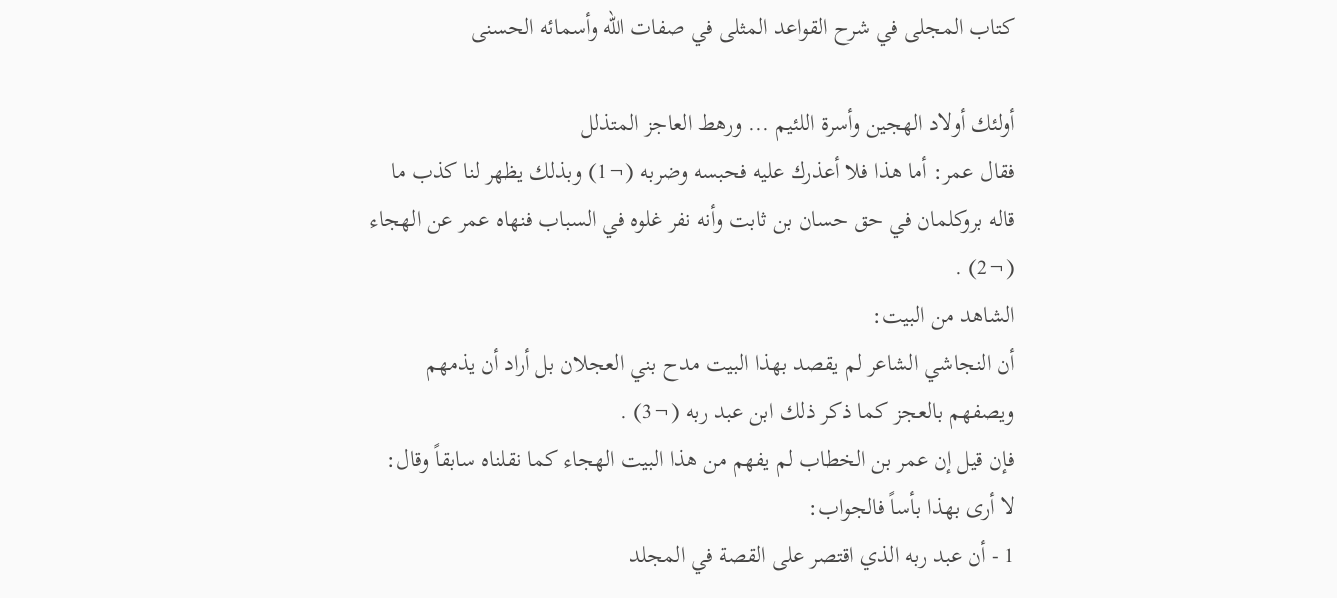كتاب المجلى في شرح القواعد المثلى في صفات الله وأسمائه الحسنى

أولئك أولاد الهجين وأسرة اللئيم ... ورهط العاجز المتذلل
فقال عمر: أما هذا فلا أعذرك عليه فحبسه وضربه (¬1) وبذلك يظهر لنا كذب ما قاله بروكلمان في حق حسان بن ثابت وأنه نفر غلوه في السباب فنهاه عمر عن الهجاء (¬2) .
الشاهد من البيت:
أن النجاشي الشاعر لم يقصد بهذا البيت مدح بني العجلان بل أراد أن يذمهم ويصفهم بالعجز كما ذكر ذلك ابن عبد ربه (¬3) .
فإن قيل إن عمر بن الخطاب لم يفهم من هذا البيت الهجاء كما نقلناه سابقاً وقال: لا أرى بهذا بأساً فالجواب:
1 - أن عبد ربه الذي اقتصر على القصة في المجلد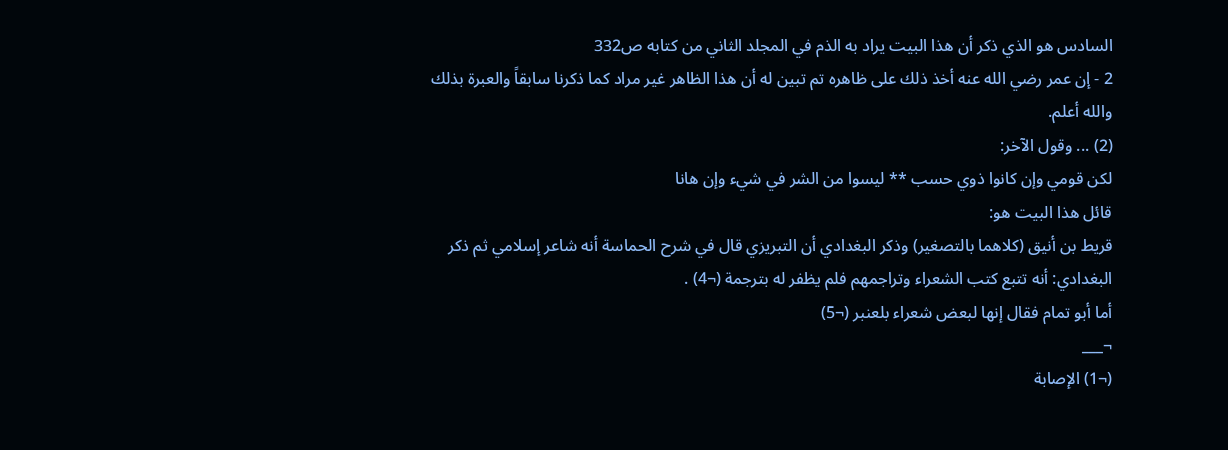السادس هو الذي ذكر أن هذا البيت يراد به الذم في المجلد الثاني من كتابه ص332
2 - إن عمر رضي الله عنه أخذ ذلك على ظاهره تم تبين له أن هذا الظاهر غير مراد كما ذكرنا سابقاً والعبرة بذلك والله أعلم.
(2) ... وقول الآخر:
لكن قومي وإن كانوا ذوي حسب ** ليسوا من الشر في شيء وإن هانا
قائل هذا البيت هو:
قريط بن أنيق (كلاهما بالتصغير) وذكر البغدادي أن التبريزي قال في شرح الحماسة أنه شاعر إسلامي ثم ذكر البغدادي: أنه تتبع كتب الشعراء وتراجمهم فلم يظفر له بترجمة (¬4) .
أما أبو تمام فقال إنها لبعض شعراء بلعنبر (¬5)
¬___
(¬1) الإصابة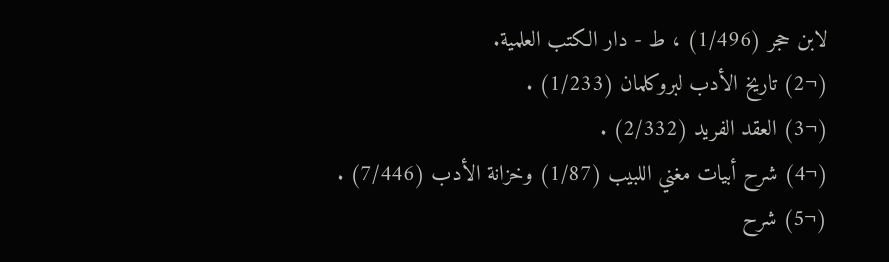لابن حجر (1/496) ، ط - دار الكتب العلمية.
(¬2) تاريخ الأدب لبروكلمان (1/233) .
(¬3) العقد الفريد (2/332) .
(¬4) شرح أبيات مغني اللبيب (1/87) وخزانة الأدب (7/446) .
(¬5) شرح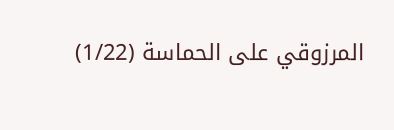المرزوقي على الحماسة (1/22)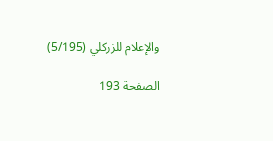والإعلام للزركلي (5/195)

الصفحة 193